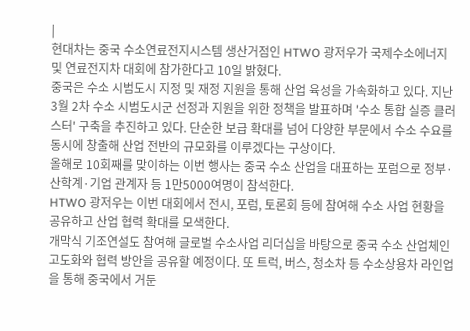|
현대차는 중국 수소연료전지시스템 생산거점인 HTWO 광저우가 국제수소에너지 및 연료전지차 대회에 참가한다고 10일 밝혔다.
중국은 수소 시범도시 지정 및 재정 지원을 통해 산업 육성을 가속화하고 있다. 지난 3월 2차 수소 시범도시군 선정과 지원을 위한 정책을 발표하며 '수소 통합 실증 클러스터' 구축을 추진하고 있다. 단순한 보급 확대를 넘어 다양한 부문에서 수소 수요를 동시에 창출해 산업 전반의 규모화를 이루겠다는 구상이다.
올해로 10회째를 맞이하는 이번 행사는 중국 수소 산업을 대표하는 포럼으로 정부·산학계·기업 관계자 등 1만5000여명이 참석한다.
HTWO 광저우는 이번 대회에서 전시, 포럼, 토론회 등에 참여해 수소 사업 현황을 공유하고 산업 협력 확대를 모색한다.
개막식 기조연설도 참여해 글로벌 수소사업 리더십을 바탕으로 중국 수소 산업체인 고도화와 협력 방안을 공유할 예정이다. 또 트럭, 버스, 청소차 등 수소상용차 라인업을 통해 중국에서 거둔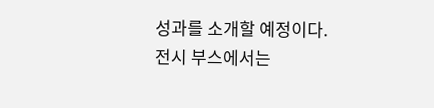성과를 소개할 예정이다.
전시 부스에서는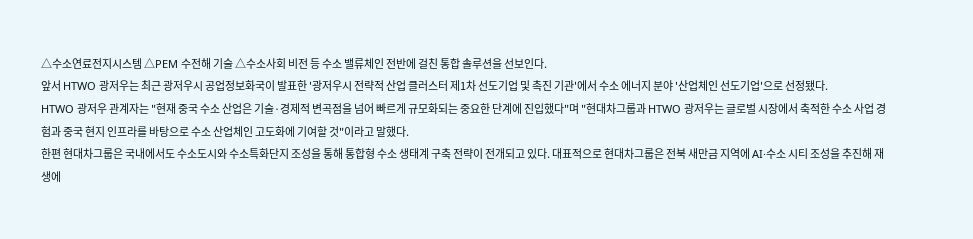△수소연료전지시스템 △PEM 수전해 기술 △수소사회 비전 등 수소 밸류체인 전반에 걸친 통합 솔루션을 선보인다.
앞서 HTWO 광저우는 최근 광저우시 공업정보화국이 발표한 '광저우시 전략적 산업 클러스터 제1차 선도기업 및 촉진 기관'에서 수소 에너지 분야 '산업체인 선도기업'으로 선정됐다.
HTWO 광저우 관계자는 "현재 중국 수소 산업은 기술·경제적 변곡점을 넘어 빠르게 규모화되는 중요한 단계에 진입했다"며 "현대차그룹과 HTWO 광저우는 글로벌 시장에서 축적한 수소 사업 경험과 중국 현지 인프라를 바탕으로 수소 산업체인 고도화에 기여할 것"이라고 말했다.
한편 현대차그룹은 국내에서도 수소도시와 수소특화단지 조성을 통해 통합형 수소 생태계 구축 전략이 전개되고 있다. 대표적으로 현대차그룹은 전북 새만금 지역에 AI·수소 시티 조성을 추진해 재생에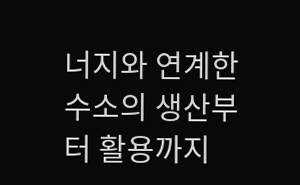너지와 연계한 수소의 생산부터 활용까지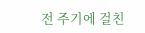전 주기에 걸친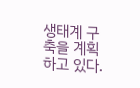생태계 구축을 계획하고 있다.